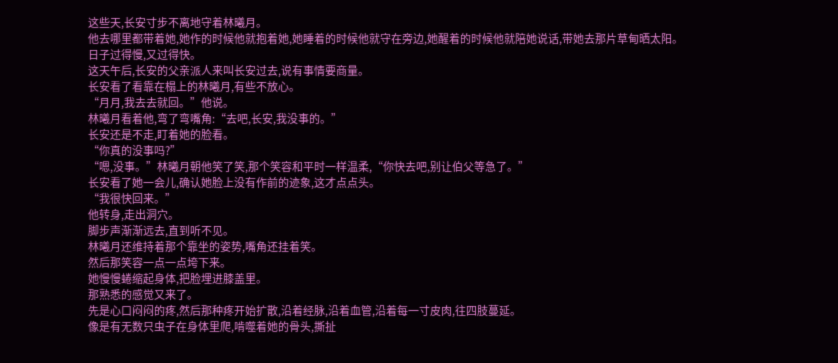这些天,长安寸步不离地守着林曦月。
他去哪里都带着她,她作的时候他就抱着她,她睡着的时候他就守在旁边,她醒着的时候他就陪她说话,带她去那片草甸晒太阳。
日子过得慢,又过得快。
这天午后,长安的父亲派人来叫长安过去,说有事情要商量。
长安看了看靠在榻上的林曦月,有些不放心。
“月月,我去去就回。”他说。
林曦月看着他,弯了弯嘴角:“去吧,长安,我没事的。”
长安还是不走,盯着她的脸看。
“你真的没事吗?”
“嗯,没事。”林曦月朝他笑了笑,那个笑容和平时一样温柔,“你快去吧,别让伯父等急了。”
长安看了她一会儿,确认她脸上没有作前的迹象,这才点点头。
“我很快回来。”
他转身,走出洞穴。
脚步声渐渐远去,直到听不见。
林曦月还维持着那个靠坐的姿势,嘴角还挂着笑。
然后那笑容一点一点垮下来。
她慢慢蜷缩起身体,把脸埋进膝盖里。
那熟悉的感觉又来了。
先是心口闷闷的疼,然后那种疼开始扩散,沿着经脉,沿着血管,沿着每一寸皮肉,往四肢蔓延。
像是有无数只虫子在身体里爬,啃噬着她的骨头,撕扯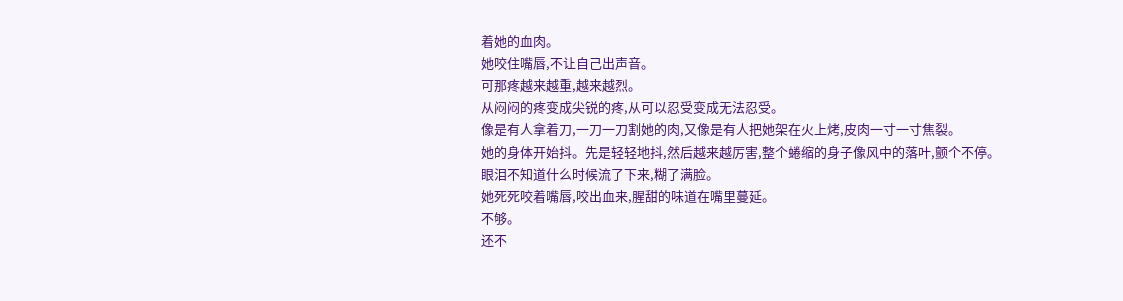着她的血肉。
她咬住嘴唇,不让自己出声音。
可那疼越来越重,越来越烈。
从闷闷的疼变成尖锐的疼,从可以忍受变成无法忍受。
像是有人拿着刀,一刀一刀割她的肉,又像是有人把她架在火上烤,皮肉一寸一寸焦裂。
她的身体开始抖。先是轻轻地抖,然后越来越厉害,整个蜷缩的身子像风中的落叶,颤个不停。
眼泪不知道什么时候流了下来,糊了满脸。
她死死咬着嘴唇,咬出血来,腥甜的味道在嘴里蔓延。
不够。
还不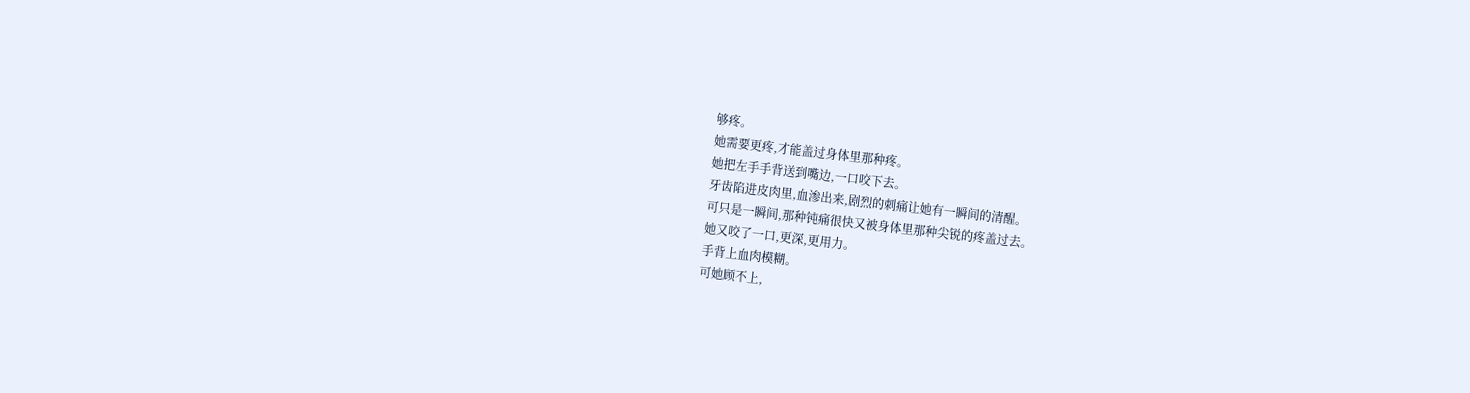够疼。
她需要更疼,才能盖过身体里那种疼。
她把左手手背送到嘴边,一口咬下去。
牙齿陷进皮肉里,血渗出来,剧烈的刺痛让她有一瞬间的清醒。
可只是一瞬间,那种钝痛很快又被身体里那种尖锐的疼盖过去。
她又咬了一口,更深,更用力。
手背上血肉模糊。
可她顾不上,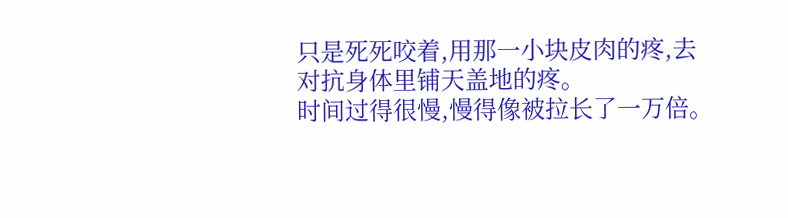只是死死咬着,用那一小块皮肉的疼,去对抗身体里铺天盖地的疼。
时间过得很慢,慢得像被拉长了一万倍。